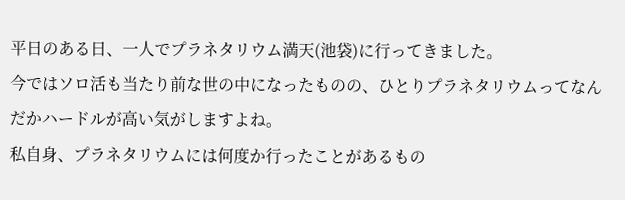平日のある日、一人でプラネタリウム満天(池袋)に行ってきました。
今ではソロ活も当たり前な世の中になったものの、ひとりプラネタリウムってなんだかハードルが高い気がしますよね。
私自身、プラネタリウムには何度か行ったことがあるもの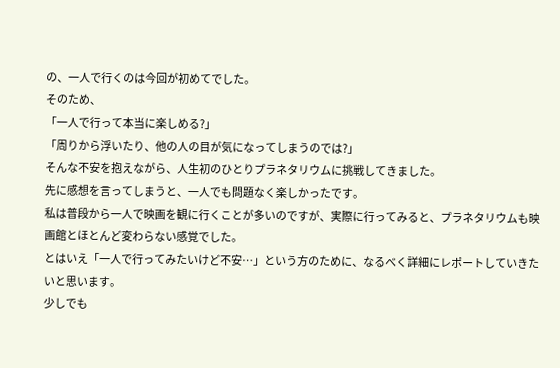の、一人で行くのは今回が初めてでした。
そのため、
「一人で行って本当に楽しめる?」
「周りから浮いたり、他の人の目が気になってしまうのでは?」
そんな不安を抱えながら、人生初のひとりプラネタリウムに挑戦してきました。
先に感想を言ってしまうと、一人でも問題なく楽しかったです。
私は普段から一人で映画を観に行くことが多いのですが、実際に行ってみると、プラネタリウムも映画館とほとんど変わらない感覚でした。
とはいえ「一人で行ってみたいけど不安…」という方のために、なるべく詳細にレポートしていきたいと思います。
少しでも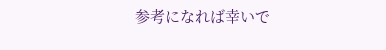参考になれば幸いで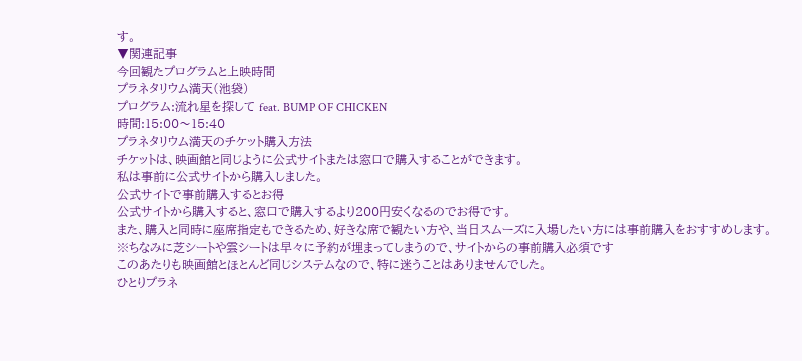す。
▼関連記事
今回観たプログラムと上映時間
プラネタリウム満天(池袋)
プログラム:流れ星を探して feat. BUMP OF CHICKEN
時間:15:00〜15:40
プラネタリウム満天のチケット購入方法
チケットは、映画館と同じように公式サイトまたは窓口で購入することができます。
私は事前に公式サイトから購入しました。
公式サイトで事前購入するとお得
公式サイトから購入すると、窓口で購入するより200円安くなるのでお得です。
また、購入と同時に座席指定もできるため、好きな席で観たい方や、当日スムーズに入場したい方には事前購入をおすすめします。
※ちなみに芝シートや雲シートは早々に予約が埋まってしまうので、サイトからの事前購入必須です
このあたりも映画館とほとんど同じシステムなので、特に迷うことはありませんでした。
ひとりプラネ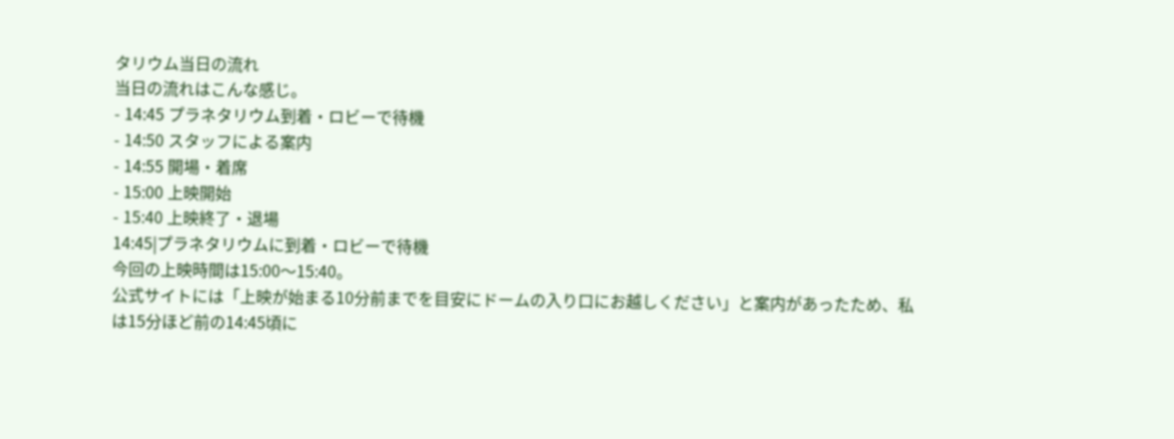タリウム当日の流れ
当日の流れはこんな感じ。
- 14:45 プラネタリウム到着・ロビーで待機
- 14:50 スタッフによる案内
- 14:55 開場・着席
- 15:00 上映開始
- 15:40 上映終了・退場
14:45|プラネタリウムに到着・ロビーで待機
今回の上映時間は15:00〜15:40。
公式サイトには「上映が始まる10分前までを目安にドームの入り口にお越しください」と案内があったため、私は15分ほど前の14:45頃に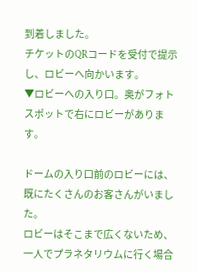到着しました。
チケットのQRコードを受付で提示し、ロビーへ向かいます。
▼ロビーへの入り口。奥がフォトスポットで右にロビーがあります。

ドームの入り口前のロビーには、既にたくさんのお客さんがいました。
ロビーはそこまで広くないため、一人でプラネタリウムに行く場合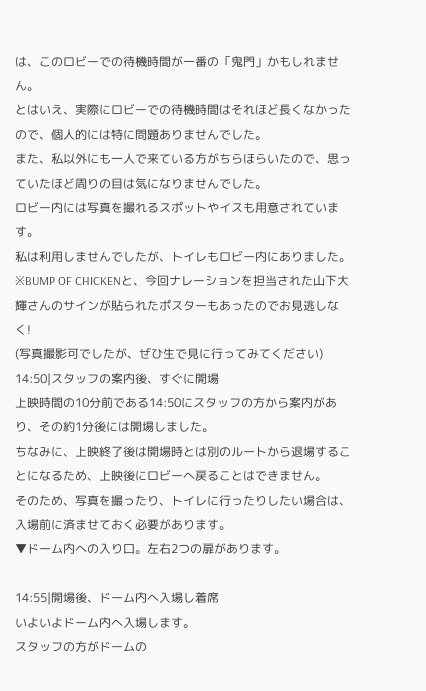は、このロビーでの待機時間が一番の「鬼門」かもしれません。
とはいえ、実際にロビーでの待機時間はそれほど長くなかったので、個人的には特に問題ありませんでした。
また、私以外にも一人で来ている方がちらほらいたので、思っていたほど周りの目は気になりませんでした。
ロビー内には写真を撮れるスポットやイスも用意されています。
私は利用しませんでしたが、トイレもロビー内にありました。
※BUMP OF CHICKENと、今回ナレーションを担当された山下大輝さんのサインが貼られたポスターもあったのでお見逃しなく!
(写真撮影可でしたが、ぜひ生で見に行ってみてください)
14:50|スタッフの案内後、すぐに開場
上映時間の10分前である14:50にスタッフの方から案内があり、その約1分後には開場しました。
ちなみに、上映終了後は開場時とは別のルートから退場することになるため、上映後にロビーへ戻ることはできません。
そのため、写真を撮ったり、トイレに行ったりしたい場合は、入場前に済ませておく必要があります。
▼ドーム内への入り口。左右2つの扉があります。

14:55|開場後、ドーム内へ入場し着席
いよいよドーム内へ入場します。
スタッフの方がドームの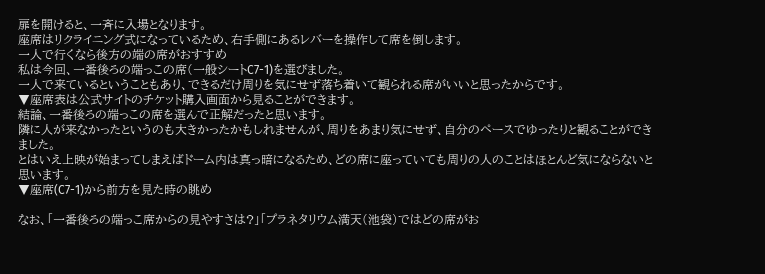扉を開けると、一斉に入場となります。
座席はリクライニング式になっているため、右手側にあるレバーを操作して席を倒します。
一人で行くなら後方の端の席がおすすめ
私は今回、一番後ろの端っこの席(一般シートC7-1)を選びました。
一人で来ているということもあり、できるだけ周りを気にせず落ち着いて観られる席がいいと思ったからです。
▼座席表は公式サイトのチケット購入画面から見ることができます。
結論、一番後ろの端っこの席を選んで正解だったと思います。
隣に人が来なかったというのも大きかったかもしれませんが、周りをあまり気にせず、自分のペースでゆったりと観ることができました。
とはいえ上映が始まってしまえばドーム内は真っ暗になるため、どの席に座っていても周りの人のことはほとんど気にならないと思います。
▼座席(C7-1)から前方を見た時の眺め

なお、「一番後ろの端っこ席からの見やすさは?」「プラネタリウム満天(池袋)ではどの席がお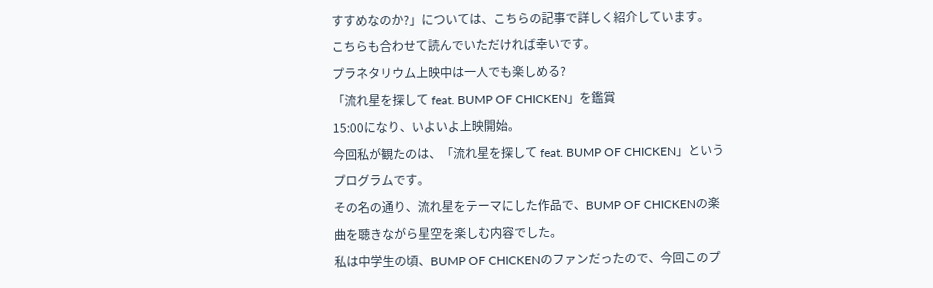すすめなのか?」については、こちらの記事で詳しく紹介しています。
こちらも合わせて読んでいただければ幸いです。
プラネタリウム上映中は一人でも楽しめる?
「流れ星を探して feat. BUMP OF CHICKEN」を鑑賞
15:00になり、いよいよ上映開始。
今回私が観たのは、「流れ星を探して feat. BUMP OF CHICKEN」というプログラムです。
その名の通り、流れ星をテーマにした作品で、BUMP OF CHICKENの楽曲を聴きながら星空を楽しむ内容でした。
私は中学生の頃、BUMP OF CHICKENのファンだったので、今回このプ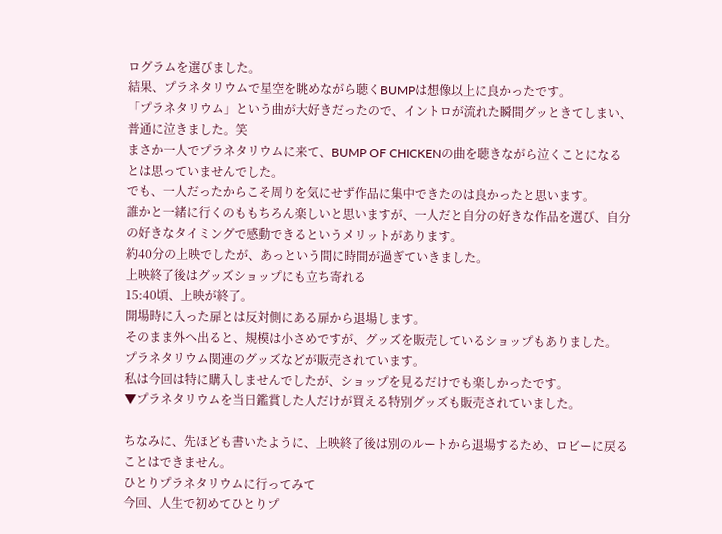ログラムを選びました。
結果、プラネタリウムで星空を眺めながら聴くBUMPは想像以上に良かったです。
「プラネタリウム」という曲が大好きだったので、イントロが流れた瞬間グッときてしまい、普通に泣きました。笑
まさか一人でプラネタリウムに来て、BUMP OF CHICKENの曲を聴きながら泣くことになるとは思っていませんでした。
でも、一人だったからこそ周りを気にせず作品に集中できたのは良かったと思います。
誰かと一緒に行くのももちろん楽しいと思いますが、一人だと自分の好きな作品を選び、自分の好きなタイミングで感動できるというメリットがあります。
約40分の上映でしたが、あっという間に時間が過ぎていきました。
上映終了後はグッズショップにも立ち寄れる
15:40頃、上映が終了。
開場時に入った扉とは反対側にある扉から退場します。
そのまま外へ出ると、規模は小さめですが、グッズを販売しているショップもありました。
プラネタリウム関連のグッズなどが販売されています。
私は今回は特に購入しませんでしたが、ショップを見るだけでも楽しかったです。
▼プラネタリウムを当日鑑賞した人だけが買える特別グッズも販売されていました。

ちなみに、先ほども書いたように、上映終了後は別のルートから退場するため、ロビーに戻ることはできません。
ひとりプラネタリウムに行ってみて
今回、人生で初めてひとりプ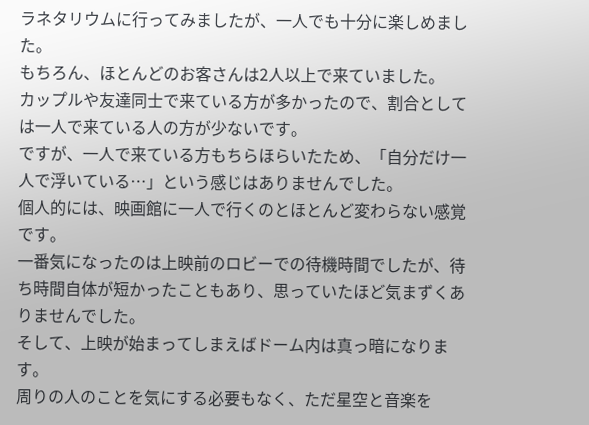ラネタリウムに行ってみましたが、一人でも十分に楽しめました。
もちろん、ほとんどのお客さんは2人以上で来ていました。
カップルや友達同士で来ている方が多かったので、割合としては一人で来ている人の方が少ないです。
ですが、一人で来ている方もちらほらいたため、「自分だけ一人で浮いている…」という感じはありませんでした。
個人的には、映画館に一人で行くのとほとんど変わらない感覚です。
一番気になったのは上映前のロビーでの待機時間でしたが、待ち時間自体が短かったこともあり、思っていたほど気まずくありませんでした。
そして、上映が始まってしまえばドーム内は真っ暗になります。
周りの人のことを気にする必要もなく、ただ星空と音楽を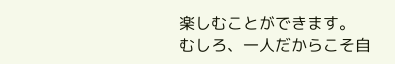楽しむことができます。
むしろ、一人だからこそ自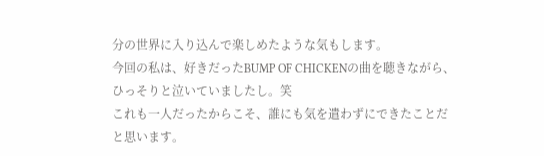分の世界に入り込んで楽しめたような気もします。
今回の私は、好きだったBUMP OF CHICKENの曲を聴きながら、ひっそりと泣いていましたし。笑
これも一人だったからこそ、誰にも気を遣わずにできたことだと思います。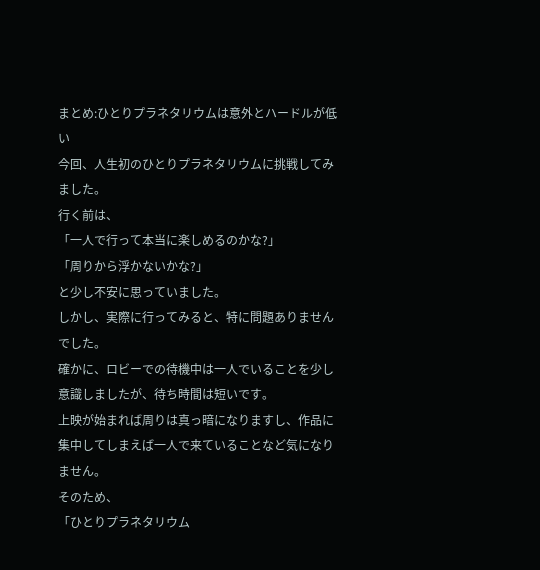まとめ:ひとりプラネタリウムは意外とハードルが低い
今回、人生初のひとりプラネタリウムに挑戦してみました。
行く前は、
「一人で行って本当に楽しめるのかな?」
「周りから浮かないかな?」
と少し不安に思っていました。
しかし、実際に行ってみると、特に問題ありませんでした。
確かに、ロビーでの待機中は一人でいることを少し意識しましたが、待ち時間は短いです。
上映が始まれば周りは真っ暗になりますし、作品に集中してしまえば一人で来ていることなど気になりません。
そのため、
「ひとりプラネタリウム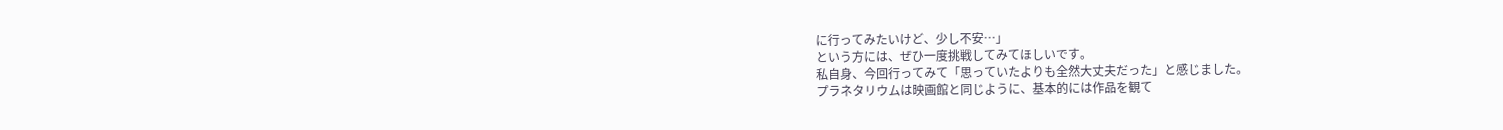に行ってみたいけど、少し不安…」
という方には、ぜひ一度挑戦してみてほしいです。
私自身、今回行ってみて「思っていたよりも全然大丈夫だった」と感じました。
プラネタリウムは映画館と同じように、基本的には作品を観て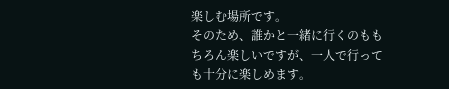楽しむ場所です。
そのため、誰かと一緒に行くのももちろん楽しいですが、一人で行っても十分に楽しめます。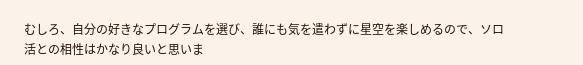むしろ、自分の好きなプログラムを選び、誰にも気を遣わずに星空を楽しめるので、ソロ活との相性はかなり良いと思いま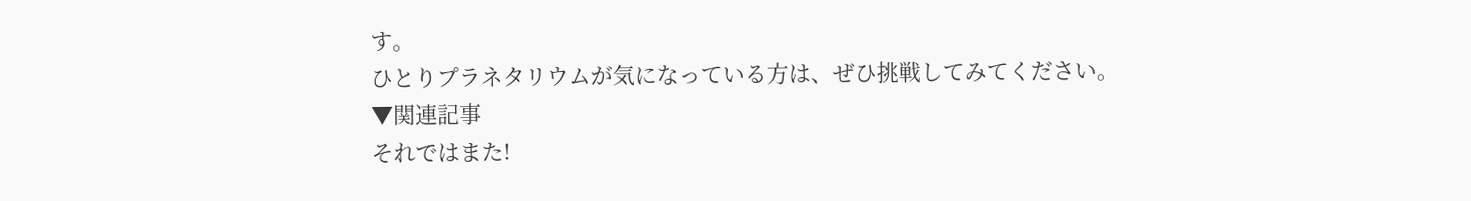す。
ひとりプラネタリウムが気になっている方は、ぜひ挑戦してみてください。
▼関連記事
それではまた!